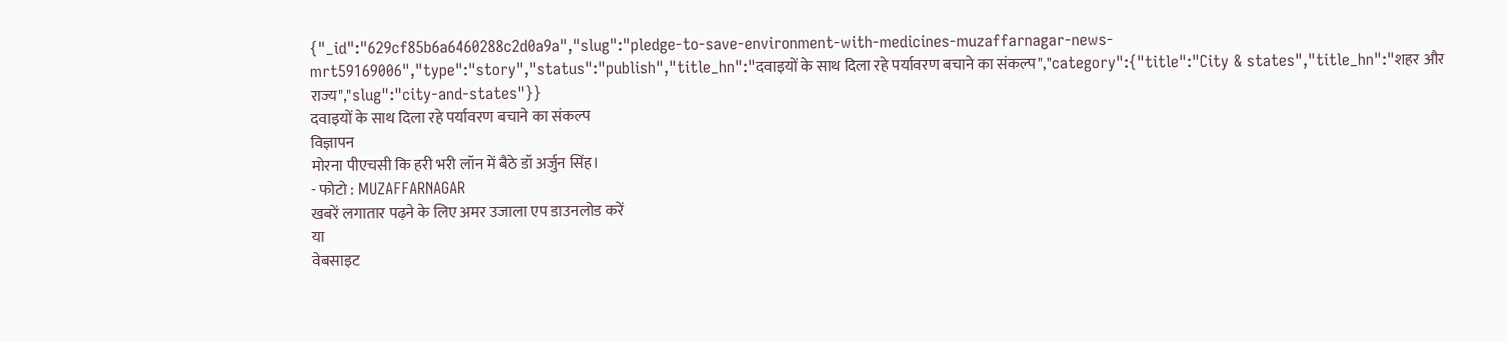{"_id":"629cf85b6a6460288c2d0a9a","slug":"pledge-to-save-environment-with-medicines-muzaffarnagar-news-mrt59169006","type":"story","status":"publish","title_hn":"दवाइयों के साथ दिला रहे पर्यावरण बचाने का संकल्प","category":{"title":"City & states","title_hn":"शहर और राज्य","slug":"city-and-states"}}
दवाइयों के साथ दिला रहे पर्यावरण बचाने का संकल्प
विज्ञापन
मोरना पीएचसी कि हरी भरी लॉन में बैठे डॉ अर्जुन सिंह।
- फोटो : MUZAFFARNAGAR
खबरें लगातार पढ़ने के लिए अमर उजाला एप डाउनलोड करें
या
वेबसाइट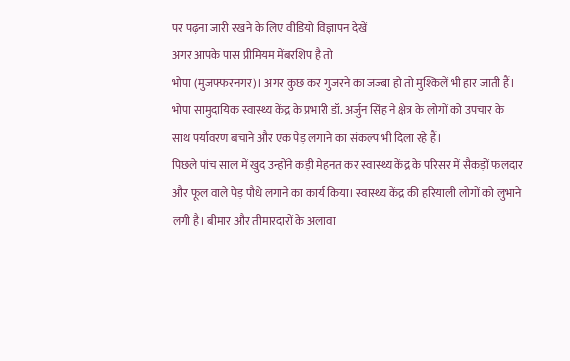पर पढ़ना जारी रखने के लिए वीडियो विज्ञापन देखें
अगर आपके पास प्रीमियम मेंबरशिप है तो
भोपा (मुजफ्फरनगर)। अगर कुछ कर गुजरने का जज्बा हो तो मुश्किलें भी हार जाती हैं। भोपा सामुदायिक स्वास्थ्य केंद्र के प्रभारी डॉ. अर्जुन सिंह ने क्षेत्र के लोगों को उपचार के साथ पर्यावरण बचाने और एक पेड़ लगाने का संकल्प भी दिला रहे हैं।
पिछले पांच साल में खुद उन्होंने कड़ी मेहनत कर स्वास्थ्य केंद्र के परिसर में सैकड़ों फलदार और फूल वाले पेड़ पौधे लगाने का कार्य किया। स्वास्थ्य केंद्र की हरियाली लोगों को लुभाने लगी है। बीमार और तीमारदारों के अलावा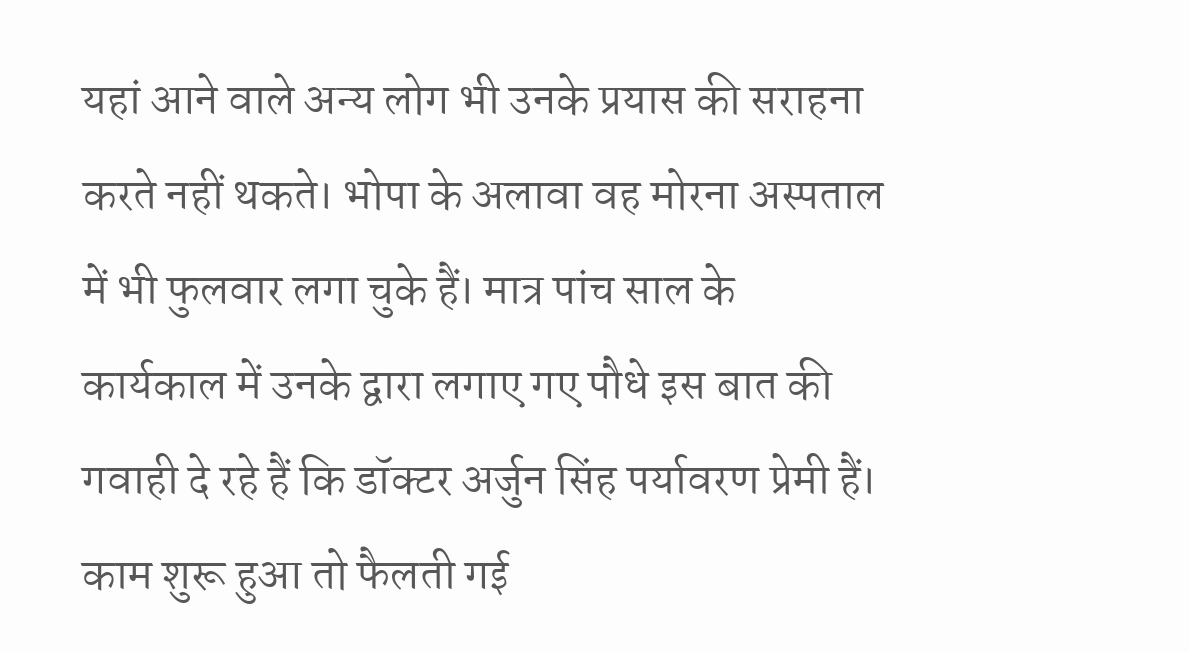यहां आने वाले अन्य लोग भी उनके प्रयास की सराहना करते नहीं थकते। भोपा के अलावा वह मोरना अस्पताल में भी फुलवार लगा चुके हैं। मात्र पांच साल के कार्यकाल में उनके द्वारा लगाए गए पौधे इस बात की गवाही दे रहे हैं कि डॉक्टर अर्जुन सिंह पर्यावरण प्रेमी हैं।
काम शुरू हुआ तो फैलती गई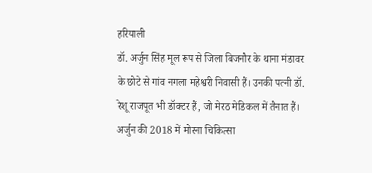हरियाली
डॉ. अर्जुन सिंह मूल रूप से जिला बिजनौर के थाना मंडावर के छोटे से गांव नगला महेश्वरी निवासी हैं। उनकी पत्नी डॉ. रेशू राजपूत भी डॉक्टर हैं, जो मेरठ मेडिकल में तैनात हैं। अर्जुन की 2018 में मोरना चिकित्सा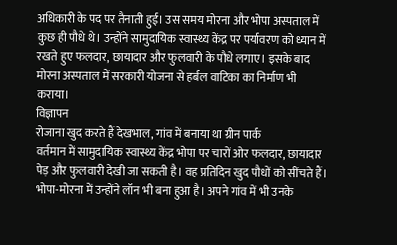अधिकारी के पद पर तैनाती हुई। उस समय मोरना और भोपा अस्पताल में कुछ ही पौधे थे। उन्होंने सामुदायिक स्वास्थ्य केंद्र पर पर्यावरण को ध्यान में रखते हुए फलदार, छायादार और फुलवारी के पौधे लगाए। इसके बाद मोरना अस्पताल में सरकारी योजना से हर्बल वाटिका का निर्माण भी कराया।
विज्ञापन
रोजाना खुद करते हैं देखभाल, गांव में बनाया था ग्रीन पार्क
वर्तमान में सामुदायिक स्वास्थ्य केंद्र भोपा पर चारों ओर फलदार, छायादार पेड़ और फुलवारी देखी जा सकती है। वह प्रतिदिन खुद पौधों को सींचते हैं। भोपा-मोरना में उन्होंने लॉन भी बना हुआ है। अपने गांव में भी उनके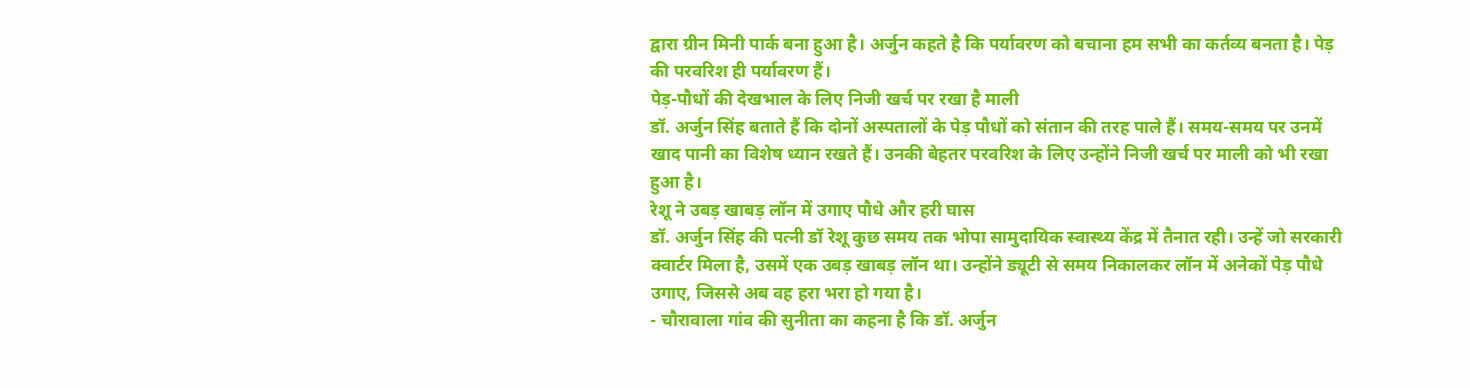द्वारा ग्रीन मिनी पार्क बना हुआ है। अर्जुन कहते है कि पर्यावरण को बचाना हम सभी का कर्तव्य बनता है। पेड़ की परवरिश ही पर्यावरण हैं।
पेड़-पौधों की देखभाल के लिए निजी खर्च पर रखा है माली
डॉ. अर्जुन सिंह बताते हैं कि दोनों अस्पतालों के पेड़ पौधों को संतान की तरह पाले हैं। समय-समय पर उनमें खाद पानी का विशेष ध्यान रखते हैं। उनकी बेहतर परवरिश के लिए उन्होंने निजी खर्च पर माली को भी रखा हुआ है।
रेशू ने उबड़ खाबड़ लॉन में उगाए पौधे और हरी घास
डॉ. अर्जुन सिंह की पत्नी डॉ रेशू कुछ समय तक भोपा सामुदायिक स्वास्थ्य केंद्र में तैनात रही। उन्हें जो सरकारी क्वार्टर मिला है, उसमें एक उबड़ खाबड़ लॉन था। उन्होंने ड्यूटी से समय निकालकर लॉन में अनेकों पेड़ पौधे उगाए, जिससे अब वह हरा भरा हो गया है।
- चौरावाला गांव की सुनीता का कहना है कि डॉ. अर्जुन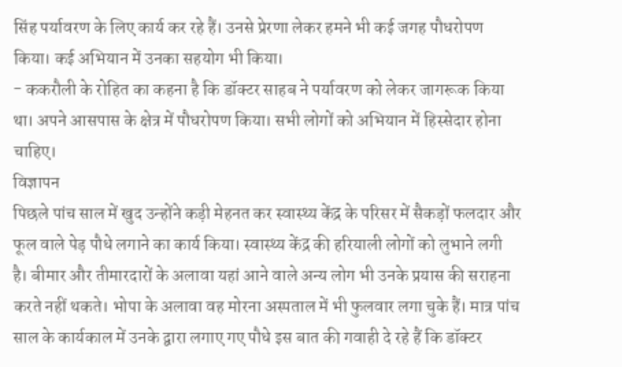सिंह पर्यावरण के लिए कार्य कर रहे हैं। उनसे प्रेरणा लेकर हमने भी कई जगह पौधरोपण किया। कई अभियान में उनका सहयोग भी किया।
- ककरौली के रोहित का कहना है कि डॉक्टर साहब ने पर्यावरण को लेकर जागरूक किया था। अपने आसपास के क्षेत्र में पौधरोपण किया। सभी लोगों को अभियान में हिस्सेदार होना चाहिए।
विज्ञापन
पिछले पांच साल में खुद उन्होंने कड़ी मेहनत कर स्वास्थ्य केंद्र के परिसर में सैकड़ों फलदार और फूल वाले पेड़ पौधे लगाने का कार्य किया। स्वास्थ्य केंद्र की हरियाली लोगों को लुभाने लगी है। बीमार और तीमारदारों के अलावा यहां आने वाले अन्य लोग भी उनके प्रयास की सराहना करते नहीं थकते। भोपा के अलावा वह मोरना अस्पताल में भी फुलवार लगा चुके हैं। मात्र पांच साल के कार्यकाल में उनके द्वारा लगाए गए पौधे इस बात की गवाही दे रहे हैं कि डॉक्टर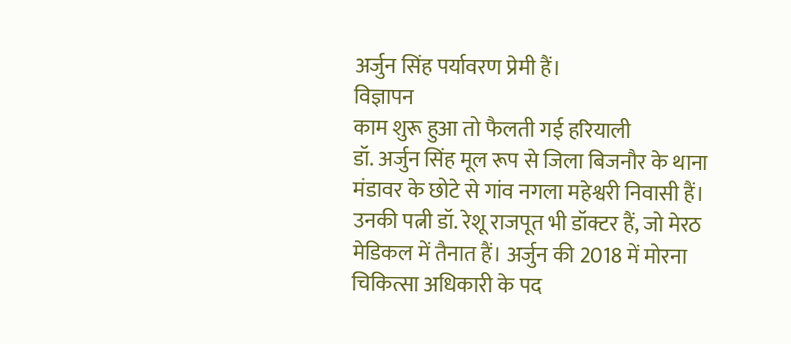अर्जुन सिंह पर्यावरण प्रेमी हैं।
विज्ञापन
काम शुरू हुआ तो फैलती गई हरियाली
डॉ. अर्जुन सिंह मूल रूप से जिला बिजनौर के थाना मंडावर के छोटे से गांव नगला महेश्वरी निवासी हैं। उनकी पत्नी डॉ. रेशू राजपूत भी डॉक्टर हैं, जो मेरठ मेडिकल में तैनात हैं। अर्जुन की 2018 में मोरना चिकित्सा अधिकारी के पद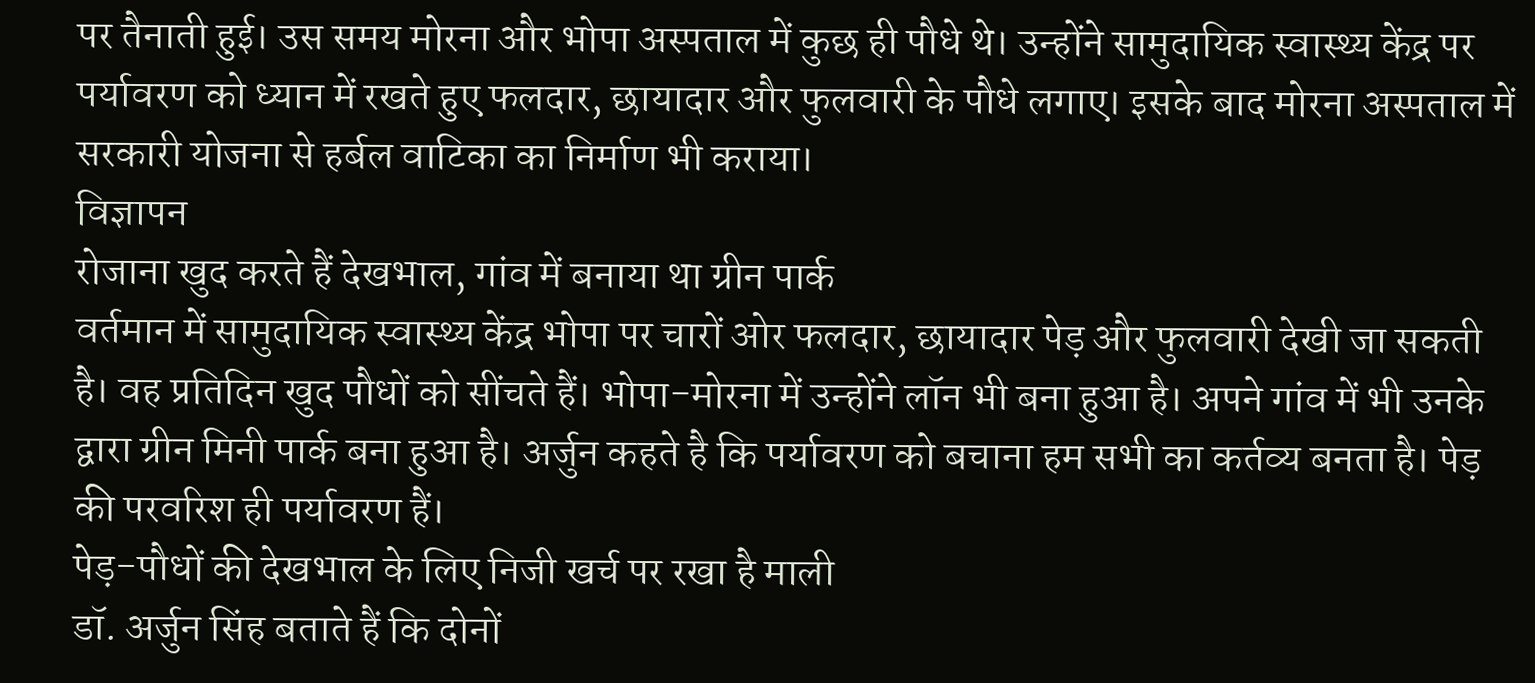पर तैनाती हुई। उस समय मोरना और भोपा अस्पताल में कुछ ही पौधे थे। उन्होंने सामुदायिक स्वास्थ्य केंद्र पर पर्यावरण को ध्यान में रखते हुए फलदार, छायादार और फुलवारी के पौधे लगाए। इसके बाद मोरना अस्पताल में सरकारी योजना से हर्बल वाटिका का निर्माण भी कराया।
विज्ञापन
रोजाना खुद करते हैं देखभाल, गांव में बनाया था ग्रीन पार्क
वर्तमान में सामुदायिक स्वास्थ्य केंद्र भोपा पर चारों ओर फलदार, छायादार पेड़ और फुलवारी देखी जा सकती है। वह प्रतिदिन खुद पौधों को सींचते हैं। भोपा-मोरना में उन्होंने लॉन भी बना हुआ है। अपने गांव में भी उनके द्वारा ग्रीन मिनी पार्क बना हुआ है। अर्जुन कहते है कि पर्यावरण को बचाना हम सभी का कर्तव्य बनता है। पेड़ की परवरिश ही पर्यावरण हैं।
पेड़-पौधों की देखभाल के लिए निजी खर्च पर रखा है माली
डॉ. अर्जुन सिंह बताते हैं कि दोनों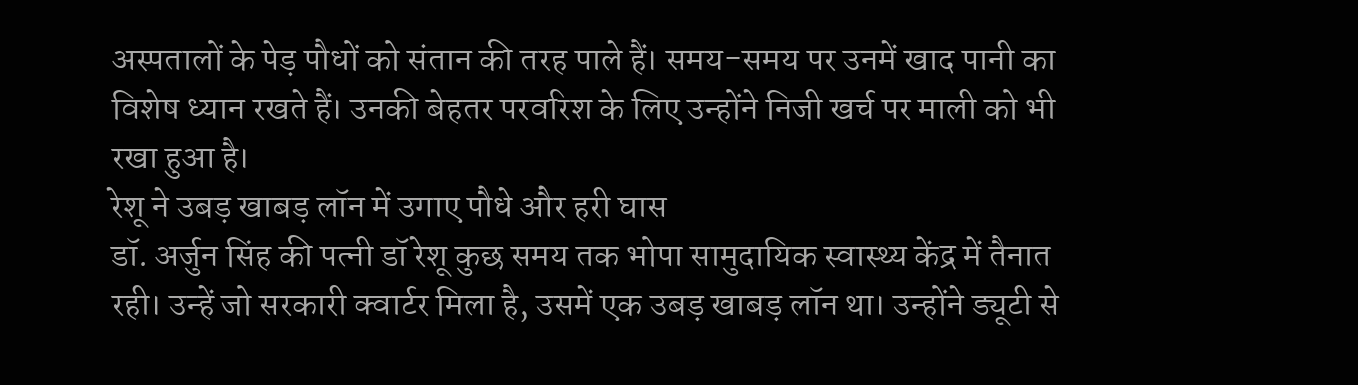अस्पतालों के पेड़ पौधों को संतान की तरह पाले हैं। समय-समय पर उनमें खाद पानी का विशेष ध्यान रखते हैं। उनकी बेहतर परवरिश के लिए उन्होंने निजी खर्च पर माली को भी रखा हुआ है।
रेशू ने उबड़ खाबड़ लॉन में उगाए पौधे और हरी घास
डॉ. अर्जुन सिंह की पत्नी डॉ रेशू कुछ समय तक भोपा सामुदायिक स्वास्थ्य केंद्र में तैनात रही। उन्हें जो सरकारी क्वार्टर मिला है, उसमें एक उबड़ खाबड़ लॉन था। उन्होंने ड्यूटी से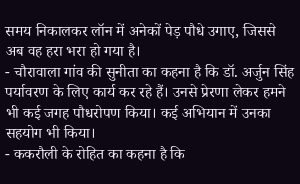समय निकालकर लॉन में अनेकों पेड़ पौधे उगाए, जिससे अब वह हरा भरा हो गया है।
- चौरावाला गांव की सुनीता का कहना है कि डॉ. अर्जुन सिंह पर्यावरण के लिए कार्य कर रहे हैं। उनसे प्रेरणा लेकर हमने भी कई जगह पौधरोपण किया। कई अभियान में उनका सहयोग भी किया।
- ककरौली के रोहित का कहना है कि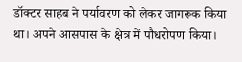डॉक्टर साहब ने पर्यावरण को लेकर जागरूक किया था। अपने आसपास के क्षेत्र में पौधरोपण किया।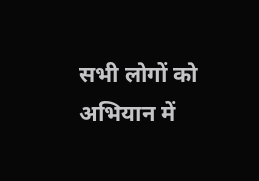सभी लोगों को अभियान में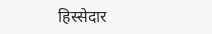हिस्सेदार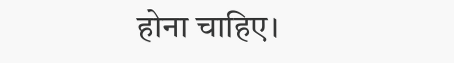होना चाहिए।